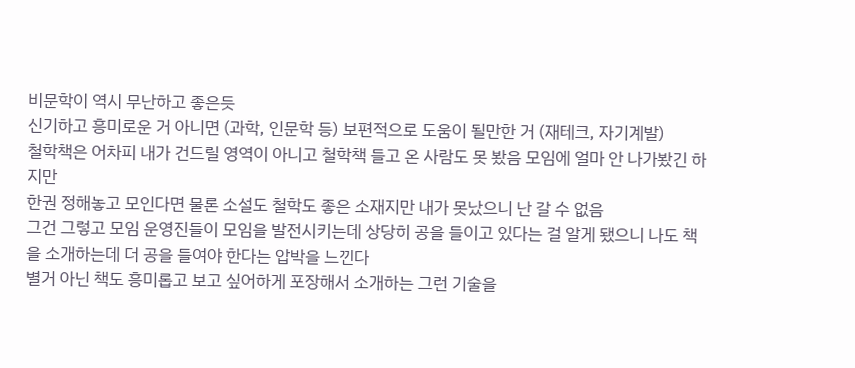비문학이 역시 무난하고 좋은듯
신기하고 흥미로운 거 아니면 (과학, 인문학 등) 보편적으로 도움이 될만한 거 (재테크, 자기계발)
철학책은 어차피 내가 건드릴 영역이 아니고 철학책 들고 온 사람도 못 봤음 모임에 얼마 안 나가봤긴 하지만
한권 정해놓고 모인다면 물론 소설도 철학도 좋은 소재지만 내가 못났으니 난 갈 수 없음
그건 그렇고 모임 운영진들이 모임을 발전시키는데 상당히 공을 들이고 있다는 걸 알게 됐으니 나도 책을 소개하는데 더 공을 들여야 한다는 압박을 느낀다
별거 아닌 책도 흥미롭고 보고 싶어하게 포장해서 소개하는 그런 기술을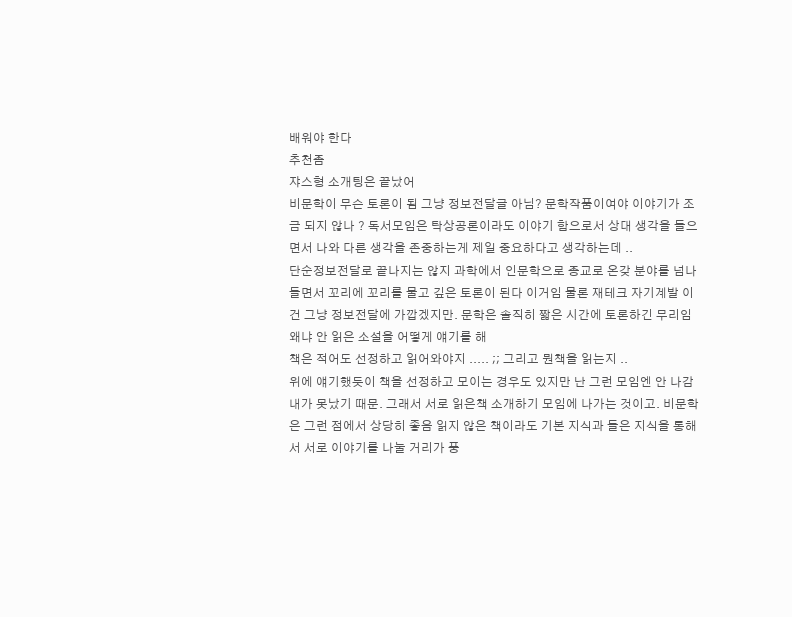배워야 한다
추천좀
쟈스형 소개팅은 끝났어
비문학이 무슨 토론이 됨 그냥 정보전달글 아님? 문학작품이여야 이야기가 조금 되지 않나 ? 독서모임은 탁상공론이라도 이야기 함으로서 상대 생각을 들으면서 나와 다른 생각을 존중하는게 제일 중요하다고 생각하는데 ..
단순정보전달로 끝나지는 않지 과학에서 인문학으로 종교로 온갖 분야를 넘나들면서 꼬리에 꼬리를 물고 깊은 토론이 된다 이거임 물론 재테크 자기계발 이건 그냥 정보전달에 가깝겠지만. 문학은 솔직히 짧은 시간에 토론하긴 무리임 왜냐 안 읽은 소설을 어떻게 얘기를 해
책은 적어도 선정하고 읽어와야지 ..... ;; 그리고 뭔책을 읽는지 ..
위에 얘기했듯이 책을 선정하고 모이는 경우도 있지만 난 그런 모임엔 안 나감 내가 못났기 때문. 그래서 서로 읽은책 소개하기 모임에 나가는 것이고. 비문학은 그런 점에서 상당히 좋음 읽지 않은 책이라도 기본 지식과 들은 지식을 통해서 서로 이야기를 나눌 거리가 풍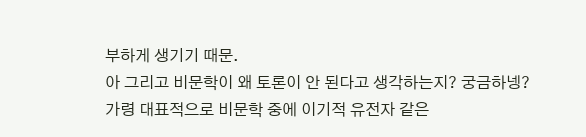부하게 생기기 때문.
아 그리고 비문학이 왜 토론이 안 된다고 생각하는지? 궁금하넹?
가령 대표적으로 비문학 중에 이기적 유전자 같은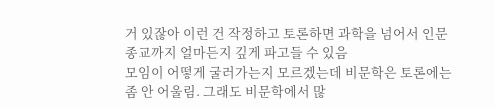거 있잖아 이런 건 작정하고 토론하면 과학을 넘어서 인문 종교까지 얼마든지 깊게 파고들 수 있음
모임이 어떻게 굴러가는지 모르겠는데 비문학은 토론에는 좀 안 어울림. 그래도 비문학에서 많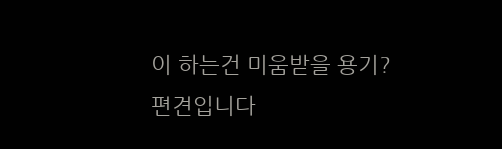이 하는건 미움받을 용기?
편견입니다